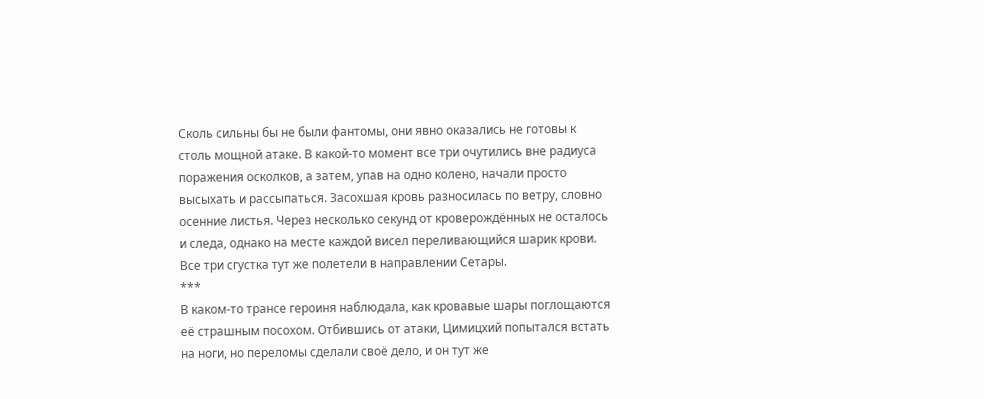Сколь сильны бы не были фантомы, они явно оказались не готовы к столь мощной атаке. В какой-то момент все три очутились вне радиуса поражения осколков, а затем, упав на одно колено, начали просто высыхать и рассыпаться. Засохшая кровь разносилась по ветру, словно осенние листья. Через несколько секунд от кроверождённых не осталось и следа, однако на месте каждой висел переливающийся шарик крови. Все три сгустка тут же полетели в направлении Сетары.
***
В каком-то трансе героиня наблюдала, как кровавые шары поглощаются её страшным посохом. Отбившись от атаки, Цимицхий попытался встать на ноги, но переломы сделали своё дело, и он тут же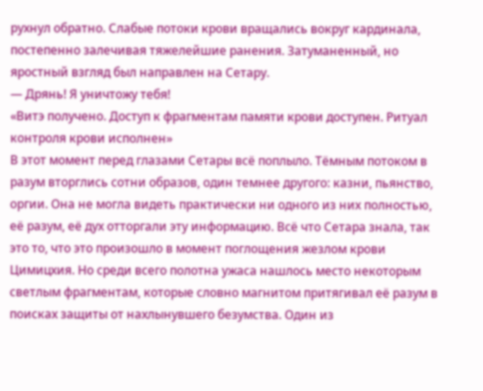рухнул обратно. Слабые потоки крови вращались вокруг кардинала, постепенно залечивая тяжелейшие ранения. Затуманенный, но яростный взгляд был направлен на Сетару.
— Дрянь! Я уничтожу тебя!
«Витэ получено. Доступ к фрагментам памяти крови доступен. Ритуал контроля крови исполнен»
В этот момент перед глазами Сетары всё поплыло. Тёмным потоком в разум вторглись сотни образов, один темнее другого: казни, пьянство, оргии. Она не могла видеть практически ни одного из них полностью, её разум, её дух отторгали эту информацию. Всё что Сетара знала, так это то, что это произошло в момент поглощения жезлом крови Цимицхия. Но среди всего полотна ужаса нашлось место некоторым светлым фрагментам, которые словно магнитом притягивал её разум в поисках защиты от нахлынувшего безумства. Один из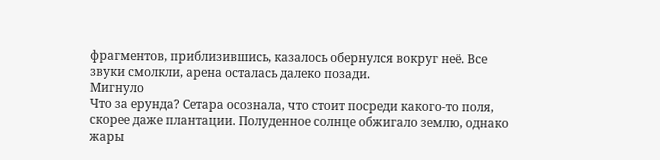фрагментов, приблизившись, казалось обернулся вокруг неё. Все звуки смолкли, арена осталась далеко позади.
Мигнуло
Что за ерунда? Сетара осознала, что стоит посреди какого-то поля, скорее даже плантации. Полуденное солнце обжигало землю, однако жары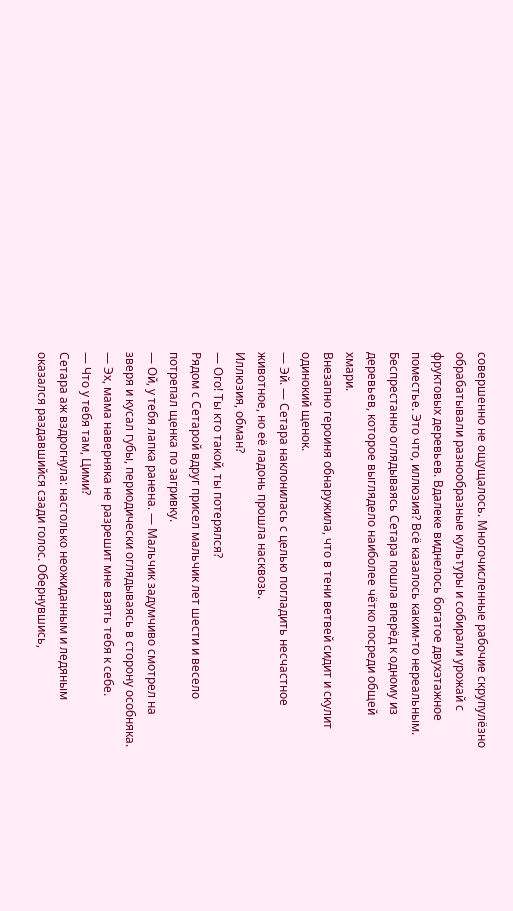совершенно не ощущалось. Многочисленные рабочие скрупулёзно обрабатывали разнообразные культуры и собирали урожай с фруктовых деревьев. Вдалеке виднелось богатое двухэтажное поместье. Это что, иллюзия? Всё казалось каким-то нереальным. Беспрестанно оглядываясь Сетара пошла вперёд к одному из деревьев, которое выглядело наиболее чётко посреди общей хмари.
Внезапно героиня обнаружила, что в тени ветвей сидит и скулит одинокий щенок.
— Эй. — Сетара наклонилась с целью погладить несчастное животное, но её ладонь прошла насквозь.
Иллюзия, обман?
— Ого! Ты кто такой, ты потерялся?
Рядом с Сетарой вдруг присел мальчик лет шести и весело потрепал щенка по загривку.
— Ой, у тебя лапка ранена. — Мальчик задумчиво смотрел на зверя и кусал губы, периодически оглядываясь в сторону особняка. — Эх, мама наверняка не разрешит мне взять тебя к себе.
— Что у тебя там, Цими?
Сетара аж вздрогнула: настолько неожиданным и ледяным оказался раздавшийся сзади голос. Обернувшись,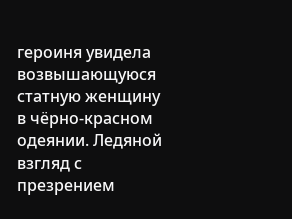героиня увидела возвышающуюся статную женщину в чёрно-красном одеянии. Ледяной взгляд с презрением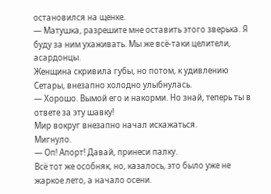остановился на щенке.
— Матушка, разрешите мне оставить этого зверька. Я буду за ним ухаживать. Мы же всё-таки целители, асардонцы.
Женщина скривила губы, но потом, к удивлению Сетары, внезапно холодно улыбнулась.
— Хорошо. Вымой его и накорми. Но знай, теперь ты в ответе за эту шавку!
Мир вокруг внезапно начал искажаться.
Мигнуло.
— Оп! Апорт! Давай, принеси палку.
Всё тот же особняк, но, казалось, это было уже не жаркое лето, а начало осени.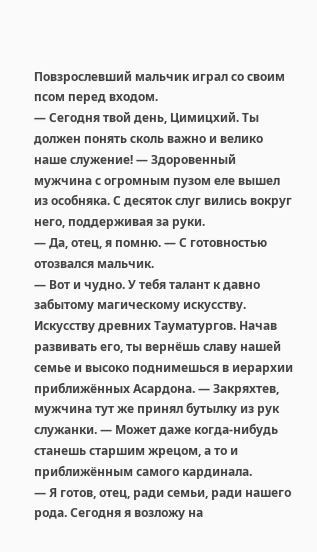Повзрослевший мальчик играл со своим псом перед входом.
— Сегодня твой день, Цимицхий. Ты должен понять сколь важно и велико наше служение! — Здоровенный мужчина с огромным пузом еле вышел из особняка. С десяток слуг вились вокруг него, поддерживая за руки.
— Да, отец, я помню. — С готовностью отозвался мальчик.
— Вот и чудно. У тебя талант к давно забытому магическому искусству. Искусству древних Тауматургов. Начав развивать его, ты вернёшь славу нашей семье и высоко поднимешься в иерархии приближённых Асардона. — Закряхтев, мужчина тут же принял бутылку из рук служанки. — Может даже когда-нибудь станешь старшим жрецом, а то и приближённым самого кардинала.
— Я готов, отец, ради семьи, ради нашего рода. Сегодня я возложу на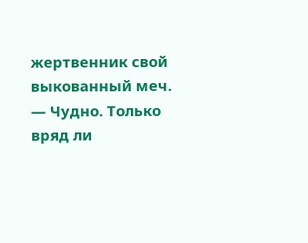жертвенник свой выкованный меч.
— Чудно. Только вряд ли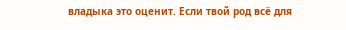владыка это оценит. Если твой род всё для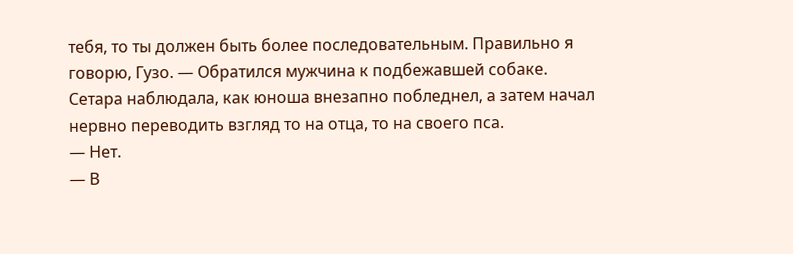тебя, то ты должен быть более последовательным. Правильно я говорю, Гузо. — Обратился мужчина к подбежавшей собаке.
Сетара наблюдала, как юноша внезапно побледнел, а затем начал нервно переводить взгляд то на отца, то на своего пса.
— Нет.
— В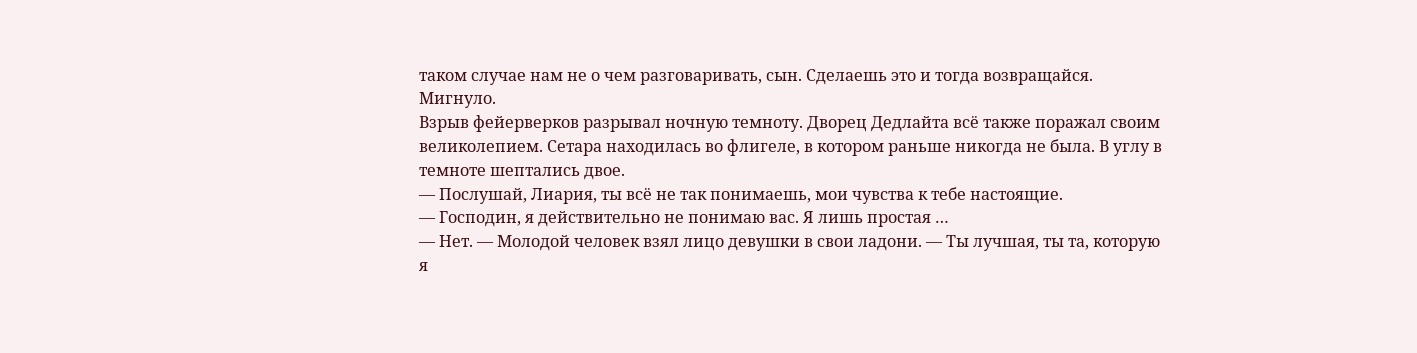таком случае нам не о чем разговаривать, сын. Сделаешь это и тогда возвращайся.
Мигнуло.
Взрыв фейерверков разрывал ночную темноту. Дворец Дедлайта всё также поражал своим великолепием. Сетара находилась во флигеле, в котором раньше никогда не была. В углу в темноте шептались двое.
— Послушай, Лиария, ты всё не так понимаешь, мои чувства к тебе настоящие.
— Господин, я действительно не понимаю вас. Я лишь простая …
— Нет. — Молодой человек взял лицо девушки в свои ладони. — Ты лучшая, ты та, которую я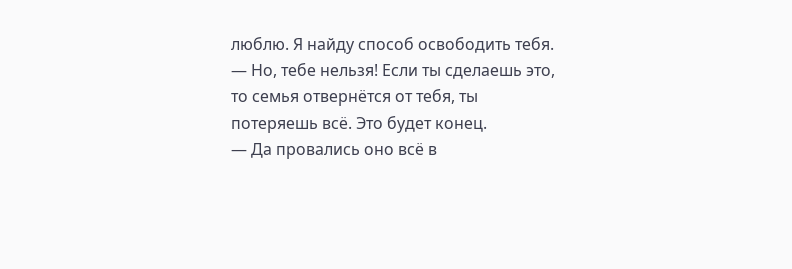люблю. Я найду способ освободить тебя.
— Но, тебе нельзя! Если ты сделаешь это, то семья отвернётся от тебя, ты потеряешь всё. Это будет конец.
— Да провались оно всё в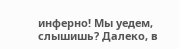инферно! Мы уедем, слышишь? Далеко, в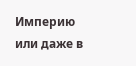Империю или даже в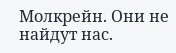Молкрейн. Они не найдут нас.